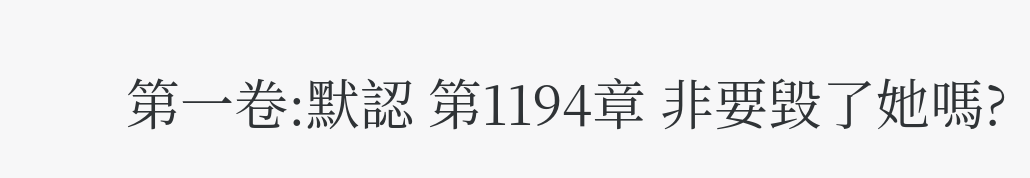第一卷:默認 第1194章 非要毀了她嗎?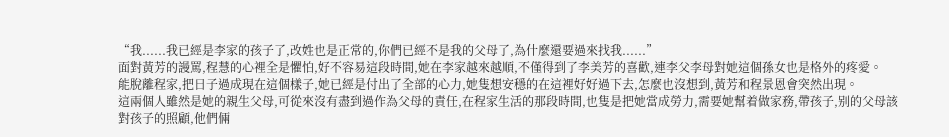“我......我已經是李家的孩子了,改姓也是正常的,你們已經不是我的父母了,為什麼還要過來找我......”
面對黃芳的謾罵,程慧的心裡全是懼怕,好不容易這段時間,她在李家越來越順,不僅得到了李美芳的喜歡,連李父李母對她這個孫女也是格外的疼愛。
能脫離程家,把日子過成現在這個樣子,她已經是付出了全部的心力,她隻想安穩的在這裡好好過下去,怎麼也沒想到,黃芳和程景恩會突然出現。
這兩個人雖然是她的親生父母,可從來沒有盡到過作為父母的責任,在程家生活的那段時間,也隻是把她當成勞力,需要她幫着做家務,帶孩子,别的父母該對孩子的照顧,他們倆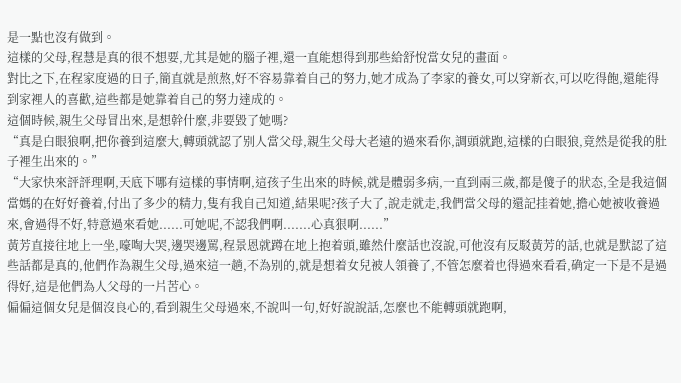是一點也沒有做到。
這樣的父母,程慧是真的很不想要,尤其是她的腦子裡,還一直能想得到那些給舒悅當女兒的畫面。
對比之下,在程家度過的日子,簡直就是煎熬,好不容易靠着自己的努力,她才成為了李家的養女,可以穿新衣,可以吃得飽,還能得到家裡人的喜歡,這些都是她靠着自己的努力達成的。
這個時候,親生父母冒出來,是想幹什麼,非要毀了她嗎?
“真是白眼狼啊,把你養到這麼大,轉頭就認了别人當父母,親生父母大老遠的過來看你,調頭就跑,這樣的白眼狼,竟然是從我的肚子裡生出來的。”
“大家快來評評理啊,天底下哪有這樣的事情啊,這孩子生出來的時候,就是體弱多病,一直到兩三歲,都是傻子的狀态,全是我這個當媽的在好好養着,付出了多少的精力,隻有我自己知道,結果呢?孩子大了,說走就走,我們當父母的還記挂着她,擔心她被收養過來,會過得不好,特意過來看她......可她呢,不認我們啊.......心真狠啊......”
黃芳直接往地上一坐,嚎啕大哭,邊哭邊罵,程景恩就蹲在地上抱着頭,雖然什麼話也沒說,可他沒有反駁黃芳的話,也就是默認了這些話都是真的,他們作為親生父母,過來這一趟,不為别的,就是想着女兒被人領養了,不管怎麼着也得過來看看,确定一下是不是過得好,這是他們為人父母的一片苦心。
偏偏這個女兒是個沒良心的,看到親生父母過來,不說叫一句,好好說說話,怎麼也不能轉頭就跑啊,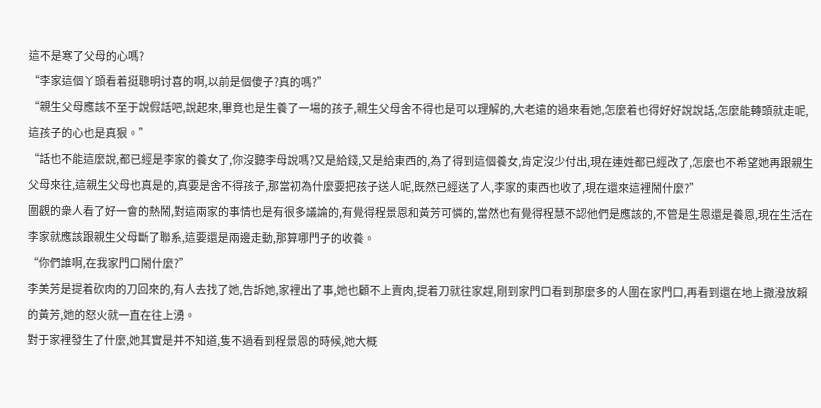這不是寒了父母的心嗎?
“李家這個丫頭看着挺聰明讨喜的啊,以前是個傻子?真的嗎?”
“親生父母應該不至于說假話吧,說起來,畢竟也是生養了一場的孩子,親生父母舍不得也是可以理解的,大老遠的過來看她,怎麼着也得好好說說話,怎麼能轉頭就走呢,這孩子的心也是真狠。”
“話也不能這麼說,都已經是李家的養女了,你沒聽李母說嗎?又是給錢,又是給東西的,為了得到這個養女,肯定沒少付出,現在連姓都已經改了,怎麼也不希望她再跟親生父母來往,這親生父母也真是的,真要是舍不得孩子,那當初為什麼要把孩子送人呢,既然已經送了人,李家的東西也收了,現在還來這裡鬧什麼?”
圍觀的衆人看了好一會的熱鬧,對這兩家的事情也是有很多議論的,有覺得程景恩和黃芳可憐的,當然也有覺得程慧不認他們是應該的,不管是生恩還是養恩,現在生活在李家就應該跟親生父母斷了聯系,這要還是兩邊走動,那算哪門子的收養。
“你們誰啊,在我家門口鬧什麼?”
李美芳是提着砍肉的刀回來的,有人去找了她,告訴她,家裡出了事,她也顧不上賣肉,提着刀就往家趕,剛到家門口看到那麼多的人圍在家門口,再看到還在地上撒潑放賴的黃芳,她的怒火就一直在往上湧。
對于家裡發生了什麼,她其實是并不知道,隻不過看到程景恩的時候,她大概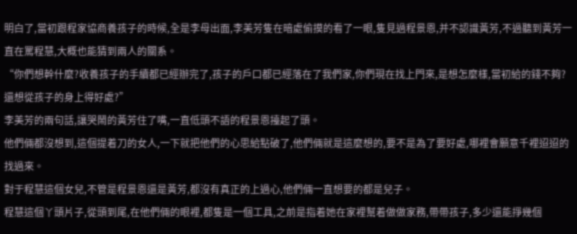明白了,當初跟程家協商養孩子的時候,全是李母出面,李美芳隻在暗處偷摸的看了一眼,隻見過程景恩,并不認識黃芳,不過聽到黃芳一直在罵程慧,大概也能猜到兩人的關系。
“你們想幹什麼?收養孩子的手續都已經辦完了,孩子的戶口都已經落在了我們家,你們現在找上門來,是想怎麼樣,當初給的錢不夠?還想從孩子的身上得好處?”
李美芳的兩句話,讓哭鬧的黃芳住了嘴,一直低頭不語的程景恩擡起了頭。
他們倆都沒想到,這個提着刀的女人,一下就把他們的心思給點破了,他們倆就是這麼想的,要不是為了要好處,哪裡會願意千裡迢迢的找過來。
對于程慧這個女兒,不管是程景恩還是黃芳,都沒有真正的上過心,他們倆一直想要的都是兒子。
程慧這個丫頭片子,從頭到尾,在他們倆的眼裡,都隻是一個工具,之前是指着她在家裡幫着做做家務,帶帶孩子,多少還能掙幾個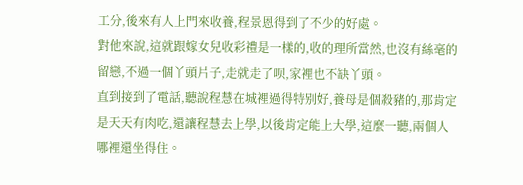工分,後來有人上門來收養,程景恩得到了不少的好處。
對他來說,這就跟嫁女兒收彩禮是一樣的,收的理所當然,也沒有絲毫的留戀,不過一個丫頭片子,走就走了呗,家裡也不缺丫頭。
直到接到了電話,聽說程慧在城裡過得特别好,養母是個殺豬的,那肯定是天天有肉吃,還讓程慧去上學,以後肯定能上大學,這麼一聽,兩個人哪裡還坐得住。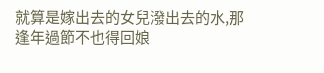就算是嫁出去的女兒潑出去的水,那逢年過節不也得回娘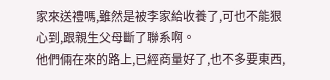家來送禮嗎,雖然是被李家給收養了,可也不能狠心到,跟親生父母斷了聯系啊。
他們倆在來的路上,已經商量好了,也不多要東西,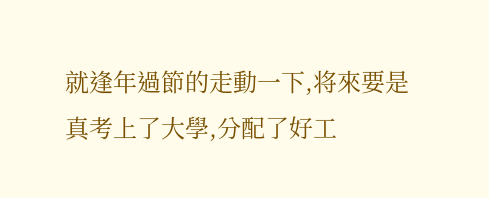就逢年過節的走動一下,将來要是真考上了大學,分配了好工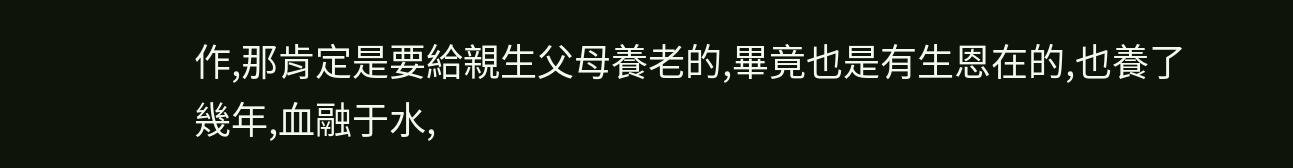作,那肯定是要給親生父母養老的,畢竟也是有生恩在的,也養了幾年,血融于水,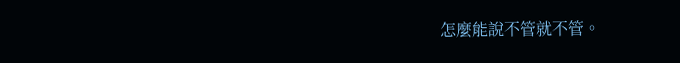怎麼能說不管就不管。